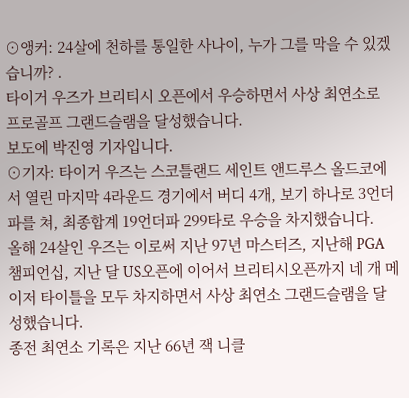⊙앵커: 24살에 천하를 통일한 사나이, 누가 그를 막을 수 있겠습니까? .
타이거 우즈가 브리티시 오픈에서 우승하면서 사상 최연소로 프로골프 그랜드슬램을 달성했습니다.
보도에 박진영 기자입니다.
⊙기자: 타이거 우즈는 스코틀랜드 세인트 앤드루스 올드코에서 열린 마지막 4라운드 경기에서 버디 4개, 보기 하나로 3언더파를 쳐, 최종합계 19언더파 299타로 우승을 차지했습니다.
올해 24살인 우즈는 이로써 지난 97년 마스터즈, 지난해 PGA 챔피언십, 지난 달 US오픈에 이어서 브리티시오픈까지 네 개 메이저 타이틀을 모두 차지하면서 사상 최연소 그랜드슬램을 달성했습니다.
종전 최연소 기록은 지난 66년 잭 니클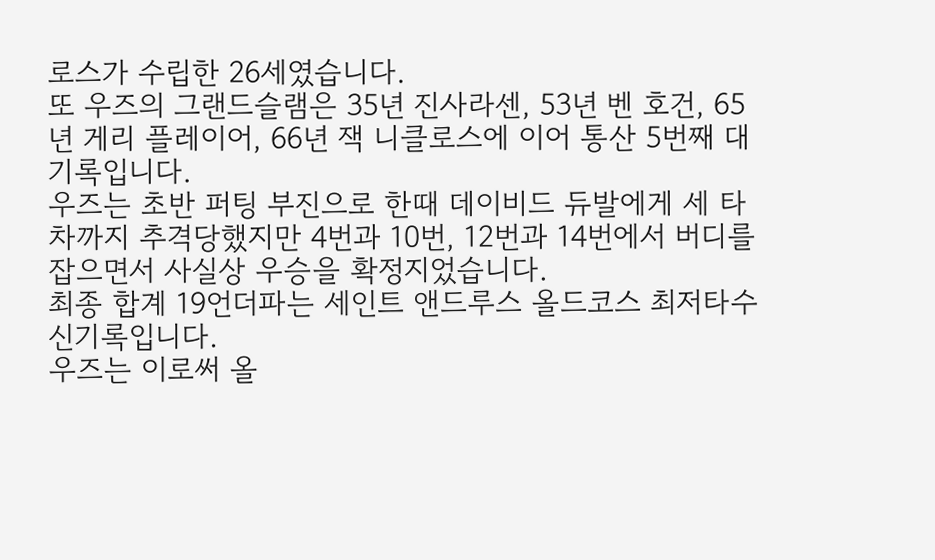로스가 수립한 26세였습니다.
또 우즈의 그랜드슬램은 35년 진사라센, 53년 벤 호건, 65년 게리 플레이어, 66년 잭 니클로스에 이어 통산 5번째 대기록입니다.
우즈는 초반 퍼팅 부진으로 한때 데이비드 듀발에게 세 타차까지 추격당했지만 4번과 10번, 12번과 14번에서 버디를 잡으면서 사실상 우승을 확정지었습니다.
최종 합계 19언더파는 세인트 앤드루스 올드코스 최저타수 신기록입니다.
우즈는 이로써 올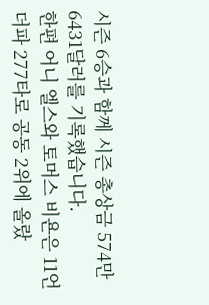시즌 6승과 함께 시즌 총상금 574만 6431달러를 기록했습니다.
한편 어니 엘스와 토머스 비욘은 11언더파 277타로 공동 2위에 올랐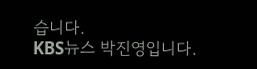습니다.
KBS뉴스 박진영입니다.